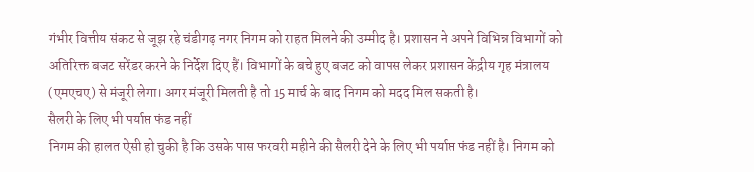गंभीर वित्तीय संकट से जूझ रहे चंडीगढ़ नगर निगम को राहत मिलने की उम्मीद है। प्रशासन ने अपने विभिन्न विभागों को अतिरिक्त बजट सरेंडर करने के निर्देश दिए हैं। विभागों के बचे हुए बजट को वापस लेकर प्रशासन केंद्रीय गृह मंत्रालय (एमएचए) से मंजूरी लेगा। अगर मंजूरी मिलती है तो 15 मार्च के बाद निगम को मदद मिल सकती है।
सैलरी के लिए भी पर्याप्त फंड नहीं
निगम की हालत ऐसी हो चुकी है कि उसके पास फरवरी महीने की सैलरी देने के लिए भी पर्याप्त फंड नहीं है। निगम को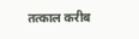तत्काल करीब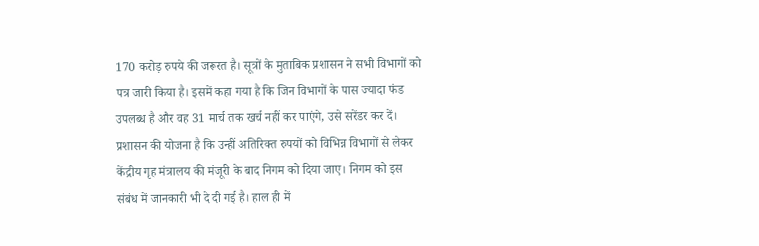170 करोड़ रुपये की जरूरत है। सूत्रों के मुताबिक प्रशासन ने सभी विभागों को पत्र जारी किया है। इसमें कहा गया है कि जिन विभागों के पास ज्यादा फंड उपलब्ध है और वह 31 मार्च तक खर्च नहीं कर पाएंगे, उसे सरेंडर कर दें।
प्रशासन की योजना है कि उन्हीं अतिरिक्त रुपयों को विभिन्न विभागों से लेकर केंद्रीय गृह मंत्रालय की मंजूरी के बाद निगम को दिया जाए। निगम को इस संबंध में जानकारी भी दे दी गई है। हाल ही में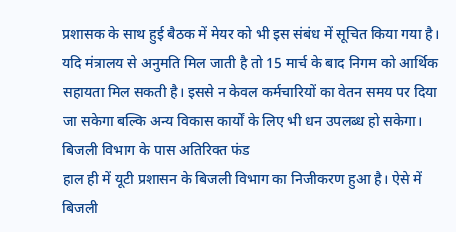प्रशासक के साथ हुई बैठक में मेयर को भी इस संबंध में सूचित किया गया है। यदि मंत्रालय से अनुमति मिल जाती है तो 15 मार्च के बाद निगम को आर्थिक सहायता मिल सकती है। इससे न केवल कर्मचारियों का वेतन समय पर दिया जा सकेगा बल्कि अन्य विकास कार्यों के लिए भी धन उपलब्ध हो सकेगा।
बिजली विभाग के पास अतिरिक्त फंड
हाल ही में यूटी प्रशासन के बिजली विभाग का निजीकरण हुआ है। ऐसे में बिजली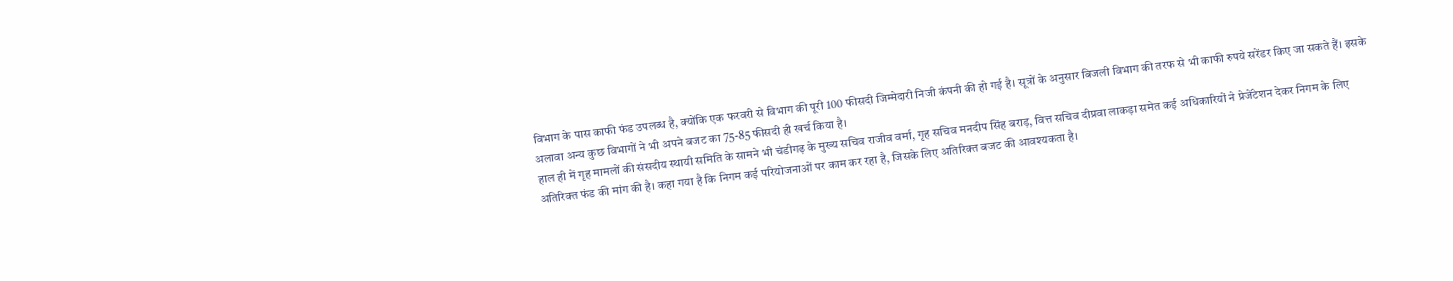विभाग के पास काफी फंड उपलब्ध है, क्योंकि एक फरवरी से विभाग की पूरी 100 फीसदी जिम्मेदारी निजी कंपनी की हो गई है। सूत्रों के अनुसार बिजली विभाग की तरफ से भी काफी रुपये सरेंडर किए जा सकते हैं। इसके अलावा अन्य कुछ विभागों ने भी अपने बजट का 75-85 फीसदी ही खर्च किया है।
हाल ही में गृह मामलों की संसदीय स्थायी समिति के सामने भी चंडीगढ़ के मुख्य सचिव राजीव वर्मा, गृह सचिव मनदीप सिंह बराड़, वित्त सचिव दीप्रवा लाकड़ा समेत कई अधिकारियों ने प्रेजेंटेशन देकर निगम के लिए अतिरिक्त फंड की मांग की है। कहा गया है कि निगम कई परियोजनाओं पर काम कर रहा है, जिसके लिए अतिरिक्त बजट की आवश्यकता है।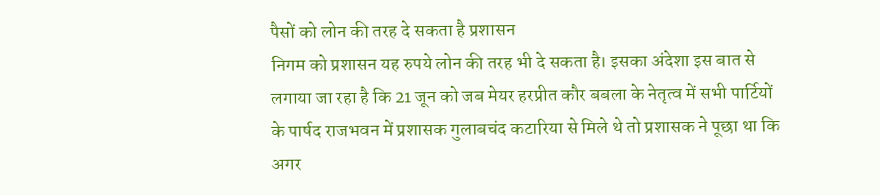पैसों को लोन की तरह दे सकता है प्रशासन
निगम को प्रशासन यह रुपये लोन की तरह भी दे सकता है। इसका अंदेशा इस बात से लगाया जा रहा है कि 21 जून को जब मेयर हरप्रीत कौर बबला के नेतृत्व में सभी पार्टियों के पार्षद राजभवन में प्रशासक गुलाबचंद कटारिया से मिले थे तो प्रशासक ने पूछा था कि अगर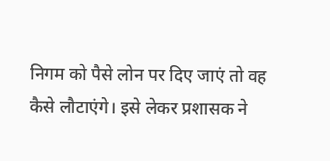निगम को पैसे लोन पर दिए जाएं तो वह कैसे लौटाएंगे। इसे लेकर प्रशासक ने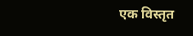एक विस्तृत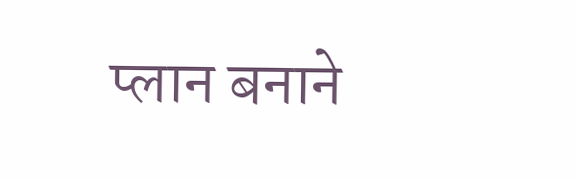प्लान बनाने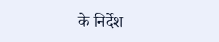के निर्देश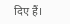दिए हैं।